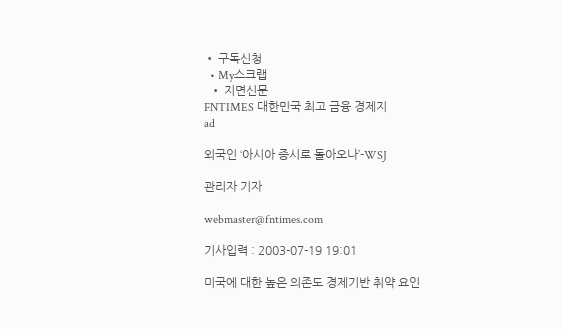• 구독신청
  • My스크랩
  • 지면신문
FNTIMES 대한민국 최고 금융 경제지
ad

외국인 ‘아시아 증시로 돌아오나’-WSJ

관리자 기자

webmaster@fntimes.com

기사입력 : 2003-07-19 19:01

미국에 대한 높은 의존도 경제기반 취약 요인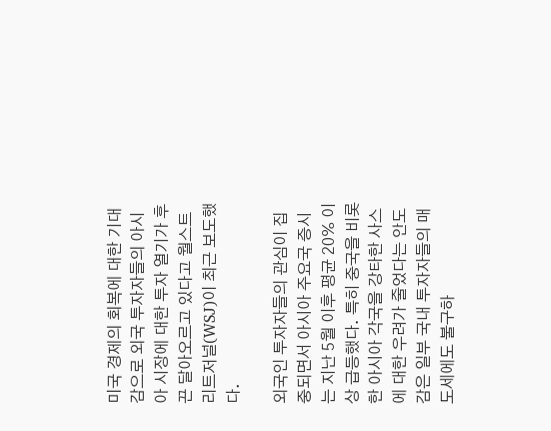미국 경제의 회복에 대한 기대감으로 외국 투자자들의 아시아 시장에 대한 투자 열기가 후끈 달아오르고 있다고 월스트리트저널(WSJ)이 최근 보도했다.

외국인 투자자들의 관심이 집중되면서 아시아 주요국 증시는 지난 5월 이후 평균 20% 이상 급등했다. 특히 중국을 비롯한 아시아 각국을 강타한 사스에 대한 우려가 줄었다는 안도감은 일부 국내 투자자들의 매도세에도 불구하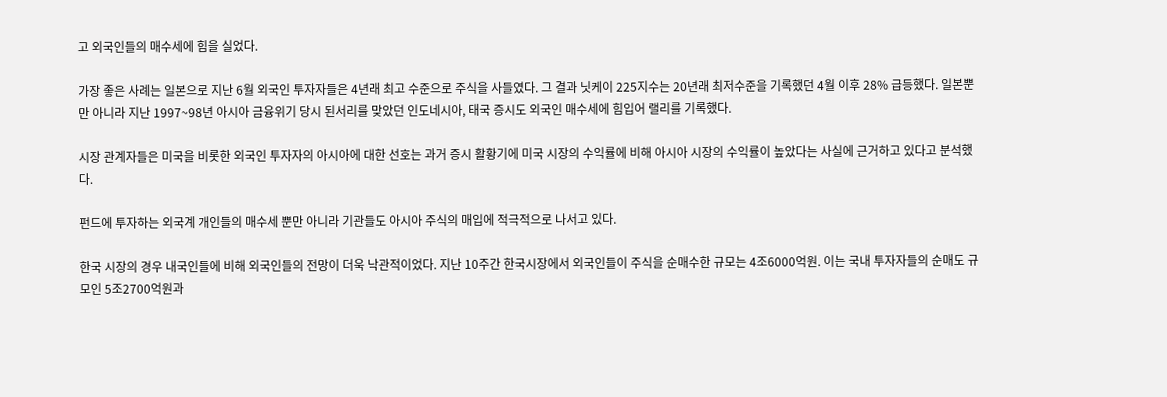고 외국인들의 매수세에 힘을 실었다.

가장 좋은 사례는 일본으로 지난 6월 외국인 투자자들은 4년래 최고 수준으로 주식을 사들였다. 그 결과 닛케이 225지수는 20년래 최저수준을 기록했던 4월 이후 28% 급등했다. 일본뿐만 아니라 지난 1997~98년 아시아 금융위기 당시 된서리를 맞았던 인도네시아, 태국 증시도 외국인 매수세에 힘입어 랠리를 기록했다.

시장 관계자들은 미국을 비롯한 외국인 투자자의 아시아에 대한 선호는 과거 증시 활황기에 미국 시장의 수익률에 비해 아시아 시장의 수익률이 높았다는 사실에 근거하고 있다고 분석했다.

펀드에 투자하는 외국계 개인들의 매수세 뿐만 아니라 기관들도 아시아 주식의 매입에 적극적으로 나서고 있다.

한국 시장의 경우 내국인들에 비해 외국인들의 전망이 더욱 낙관적이었다. 지난 10주간 한국시장에서 외국인들이 주식을 순매수한 규모는 4조6000억원. 이는 국내 투자자들의 순매도 규모인 5조2700억원과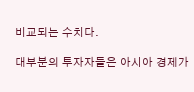비교되는 수치다.

대부분의 투자자들은 아시아 경제가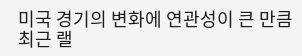미국 경기의 변화에 연관성이 큰 만큼 최근 랠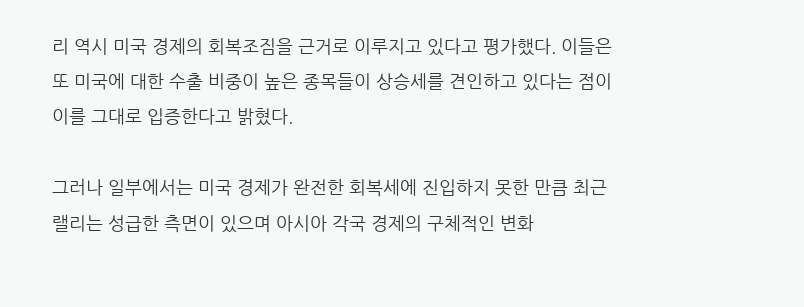리 역시 미국 경제의 회복조짐을 근거로 이루지고 있다고 평가했다. 이들은 또 미국에 대한 수출 비중이 높은 종목들이 상승세를 견인하고 있다는 점이 이를 그대로 입증한다고 밝혔다.

그러나 일부에서는 미국 경제가 완전한 회복세에 진입하지 못한 만큼 최근 랠리는 성급한 측면이 있으며 아시아 각국 경제의 구체적인 변화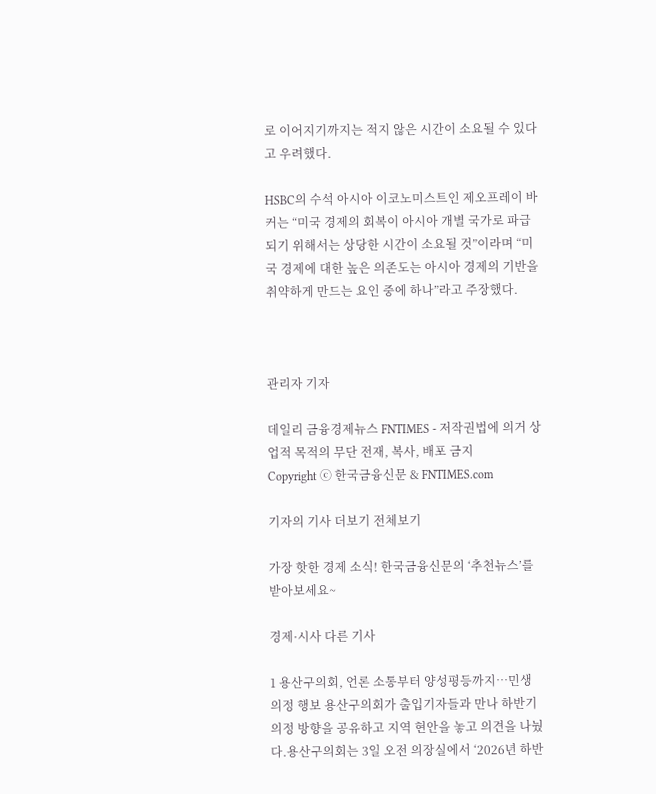로 이어지기까지는 적지 않은 시간이 소요될 수 있다고 우려했다.

HSBC의 수석 아시아 이코노미스트인 제오프레이 바커는 “미국 경제의 회복이 아시아 개별 국가로 파급되기 위해서는 상당한 시간이 소요될 것”이라며 “미국 경제에 대한 높은 의존도는 아시아 경제의 기반을 취약하게 만드는 요인 중에 하나”라고 주장했다.



관리자 기자

데일리 금융경제뉴스 FNTIMES - 저작권법에 의거 상업적 목적의 무단 전재, 복사, 배포 금지
Copyright ⓒ 한국금융신문 & FNTIMES.com

기자의 기사 더보기 전체보기

가장 핫한 경제 소식! 한국금융신문의 ‘추천뉴스’를 받아보세요~

경제·시사 다른 기사

1 용산구의회, 언론 소통부터 양성평등까지…민생 의정 행보 용산구의회가 출입기자들과 만나 하반기 의정 방향을 공유하고 지역 현안을 놓고 의견을 나눴다.용산구의회는 3일 오전 의장실에서 ‘2026년 하반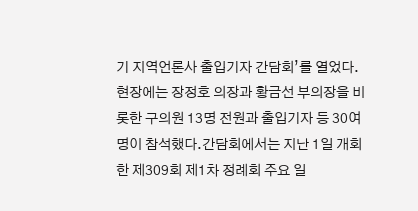기 지역언론사 출입기자 간담회’를 열었다. 현장에는 장정호 의장과 황금선 부의장을 비롯한 구의원 13명 전원과 출입기자 등 30여 명이 참석했다.간담회에서는 지난 1일 개회한 제309회 제1차 정례회 주요 일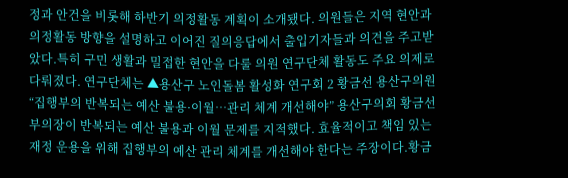정과 안건을 비롯해 하반기 의정활동 계획이 소개됐다. 의원들은 지역 현안과 의정활동 방향을 설명하고 이어진 질의응답에서 출입기자들과 의견을 주고받았다.특히 구민 생활과 밀접한 현안을 다룰 의원 연구단체 활동도 주요 의제로 다뤄졌다. 연구단체는 ▲용산구 노인돌봄 활성화 연구회 2 황금선 용산구의원 “집행부의 반복되는 예산 불용·이월…관리 체계 개선해야” 용산구의회 황금선 부의장이 반복되는 예산 불용과 이월 문제를 지적했다. 효율적이고 책임 있는 재정 운용을 위해 집행부의 예산 관리 체계를 개선해야 한다는 주장이다.황금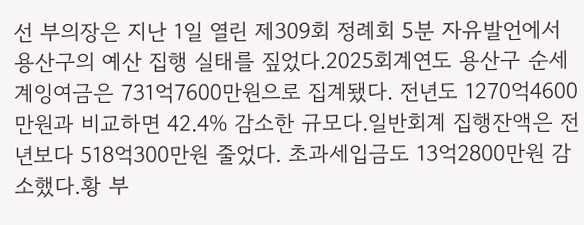선 부의장은 지난 1일 열린 제309회 정례회 5분 자유발언에서 용산구의 예산 집행 실태를 짚었다.2025회계연도 용산구 순세계잉여금은 731억7600만원으로 집계됐다. 전년도 1270억4600만원과 비교하면 42.4% 감소한 규모다.일반회계 집행잔액은 전년보다 518억300만원 줄었다. 초과세입금도 13억2800만원 감소했다.황 부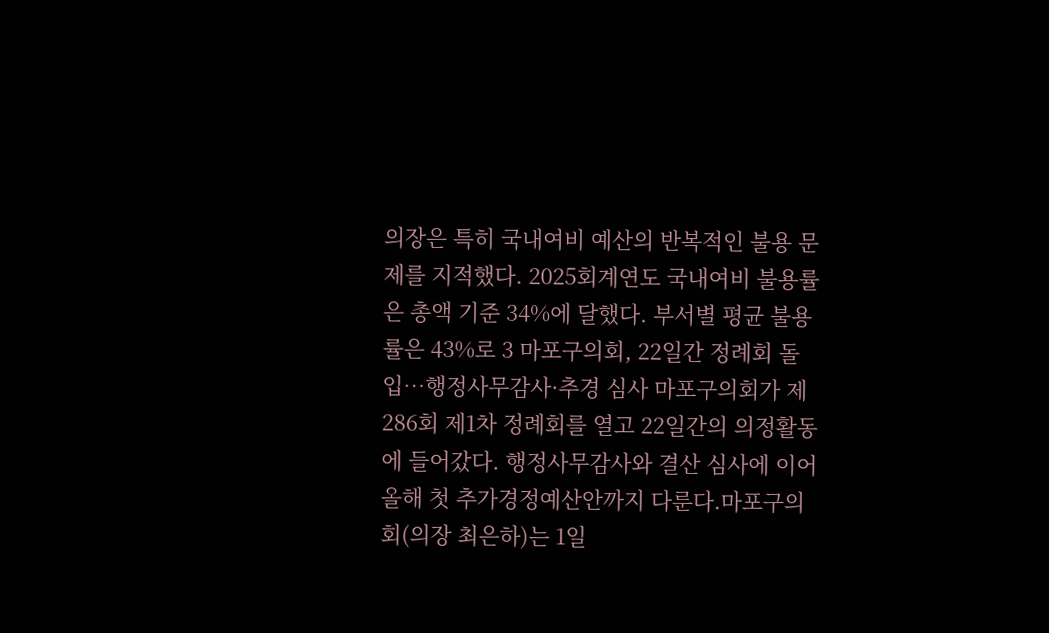의장은 특히 국내여비 예산의 반복적인 불용 문제를 지적했다. 2025회계연도 국내여비 불용률은 총액 기준 34%에 달했다. 부서별 평균 불용률은 43%로 3 마포구의회, 22일간 정례회 돌입…행정사무감사·추경 심사 마포구의회가 제286회 제1차 정례회를 열고 22일간의 의정활동에 들어갔다. 행정사무감사와 결산 심사에 이어 올해 첫 추가경정예산안까지 다룬다.마포구의회(의장 최은하)는 1일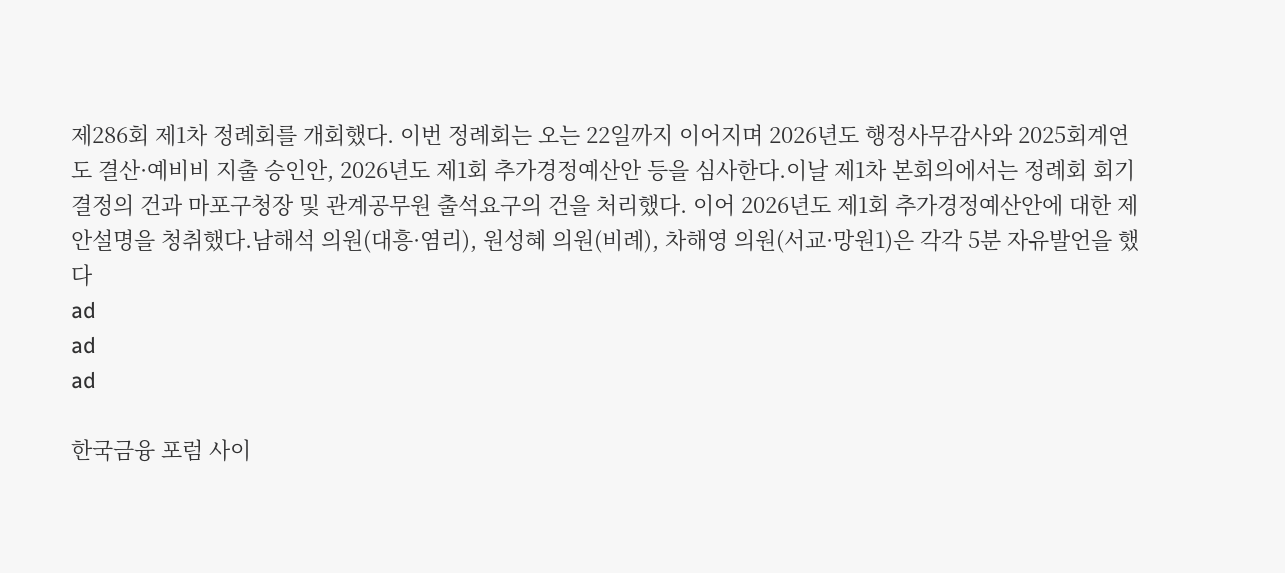제286회 제1차 정례회를 개회했다. 이번 정례회는 오는 22일까지 이어지며 2026년도 행정사무감사와 2025회계연도 결산·예비비 지출 승인안, 2026년도 제1회 추가경정예산안 등을 심사한다.이날 제1차 본회의에서는 정례회 회기 결정의 건과 마포구청장 및 관계공무원 출석요구의 건을 처리했다. 이어 2026년도 제1회 추가경정예산안에 대한 제안설명을 청취했다.남해석 의원(대흥·염리), 원성혜 의원(비례), 차해영 의원(서교·망원1)은 각각 5분 자유발언을 했다
ad
ad
ad

한국금융 포럼 사이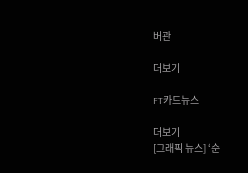버관

더보기

FT카드뉴스

더보기
[그래픽 뉴스] ‘순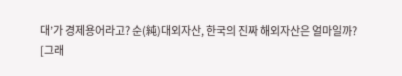대’가 경제용어라고? 순(純)대외자산, 한국의 진짜 해외자산은 얼마일까?
[그래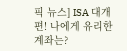픽 뉴스] ISA 대개편! 나에게 유리한 계좌는?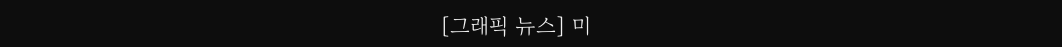[그래픽 뉴스] 미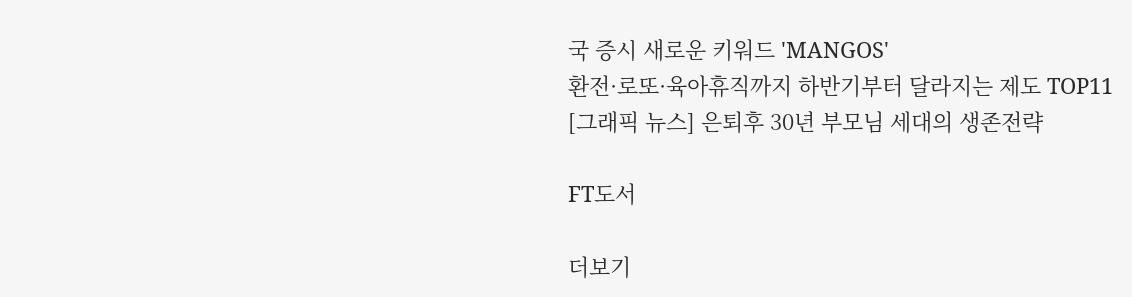국 증시 새로운 키워드 'MANGOS'
환전·로또·육아휴직까지 하반기부터 달라지는 제도 TOP11
[그래픽 뉴스] 은퇴후 30년 부모님 세대의 생존전략

FT도서

더보기